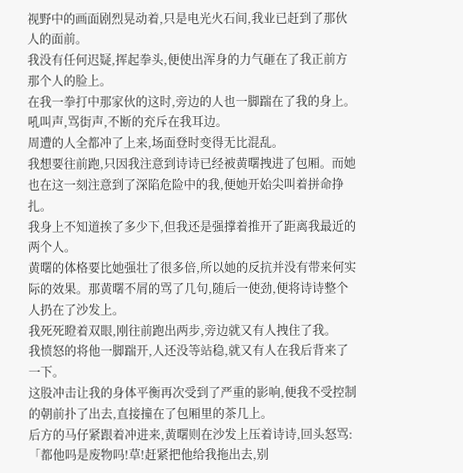视野中的画面剧烈晃动着,只是电光火石间,我业已赶到了那伙人的面前。
我没有任何迟疑,挥起拳头,便使出浑身的力气砸在了我正前方那个人的脸上。
在我一拳打中那家伙的这时,旁边的人也一脚踹在了我的身上。
吼叫声,骂街声,不断的充斥在我耳边。
周遭的人全都冲了上来,场面登时变得无比混乱。
我想要往前跑,只因我注意到诗诗已经被黄曙拽进了包厢。而她也在这一刻注意到了深陷危险中的我,便她开始尖叫着拼命挣扎。
我身上不知道挨了多少下,但我还是强撑着推开了距离我最近的两个人。
黄曙的体格要比她强壮了很多倍,所以她的反抗并没有带来何实际的效果。那黄曙不屑的骂了几句,随后一使劲,便将诗诗整个人扔在了沙发上。
我死死瞪着双眼,刚往前跑出两步,旁边就又有人拽住了我。
我愤怒的将他一脚踹开,人还没等站稳,就又有人在我后背来了一下。
这股冲击让我的身体平衡再次受到了严重的影响,便我不受控制的朝前扑了出去,直接撞在了包厢里的茶几上。
后方的马仔紧跟着冲进来,黄曙则在沙发上压着诗诗,回头怒骂:「都他吗是废物吗!草!赶紧把他给我拖出去,别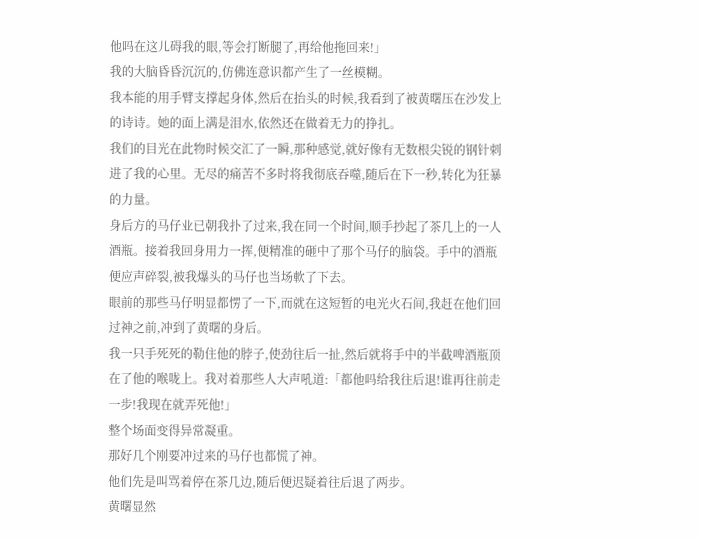他吗在这儿碍我的眼,等会打断腿了,再给他拖回来!」
我的大脑昏昏沉沉的,仿佛连意识都产生了一丝模糊。
我本能的用手臂支撑起身体,然后在抬头的时候,我看到了被黄曙压在沙发上的诗诗。她的面上满是泪水,依然还在做着无力的挣扎。
我们的目光在此物时候交汇了一瞬,那种感觉,就好像有无数根尖锐的钢针刺进了我的心里。无尽的痛苦不多时将我彻底吞噬,随后在下一秒,转化为狂暴的力量。
身后方的马仔业已朝我扑了过来,我在同一个时间,顺手抄起了茶几上的一人酒瓶。接着我回身用力一挥,便精准的砸中了那个马仔的脑袋。手中的酒瓶便应声碎裂,被我爆头的马仔也当场軟了下去。
眼前的那些马仔明显都愣了一下,而就在这短暂的电光火石间,我赶在他们回过神之前,冲到了黄曙的身后。
我一只手死死的勒住他的脖子,使劲往后一扯,然后就将手中的半截啤酒瓶顶在了他的喉咙上。我对着那些人大声吼道:「都他吗给我往后退!谁再往前走一步!我现在就弄死他!」
整个场面变得异常凝重。
那好几个刚要冲过来的马仔也都慌了神。
他们先是叫骂着停在茶几边,随后便迟疑着往后退了两步。
黄曙显然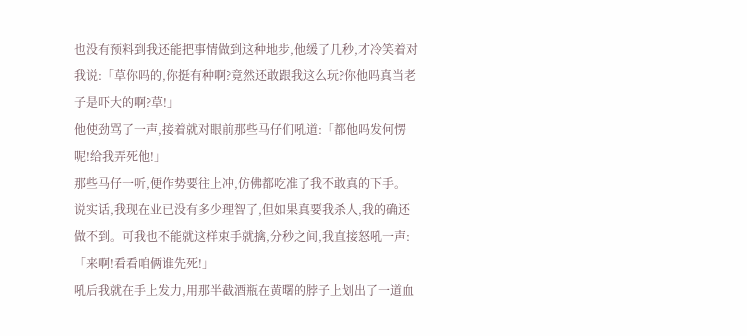也没有预料到我还能把事情做到这种地步,他缓了几秒,才冷笑着对我说:「草你吗的,你挺有种啊?竟然还敢跟我这么玩?你他吗真当老子是吓大的啊?草!」
他使劲骂了一声,接着就对眼前那些马仔们吼道:「都他吗发何愣呢!给我弄死他!」
那些马仔一听,便作势要往上冲,仿佛都吃准了我不敢真的下手。
说实话,我现在业已没有多少理智了,但如果真要我杀人,我的确还做不到。可我也不能就这样束手就擒,分秒之间,我直接怒吼一声:「来啊!看看咱俩谁先死!」
吼后我就在手上发力,用那半截酒瓶在黄曙的脖子上划出了一道血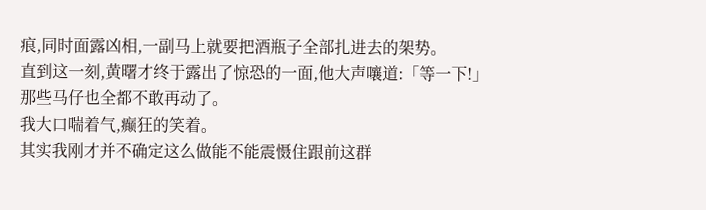痕,同时面露凶相,一副马上就要把酒瓶子全部扎进去的架势。
直到这一刻,黄曙才终于露出了惊恐的一面,他大声嚷道:「等一下!」
那些马仔也全都不敢再动了。
我大口喘着气,癫狂的笑着。
其实我刚才并不确定这么做能不能震慑住跟前这群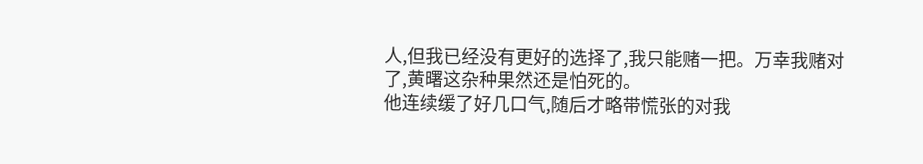人,但我已经没有更好的选择了,我只能赌一把。万幸我赌对了,黄曙这杂种果然还是怕死的。
他连续缓了好几口气,随后才略带慌张的对我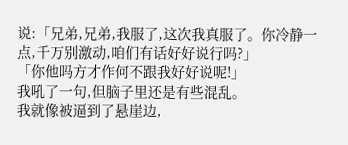说:「兄弟,兄弟,我服了,这次我真服了。你冷静一点,千万别激动,咱们有话好好说行吗?」
「你他吗方才作何不跟我好好说呢!」
我吼了一句,但脑子里还是有些混乱。
我就像被逼到了悬崖边,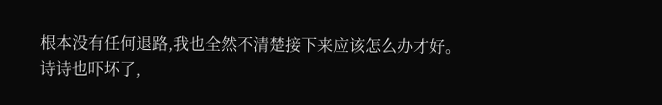根本没有任何退路,我也全然不清楚接下来应该怎么办才好。
诗诗也吓坏了,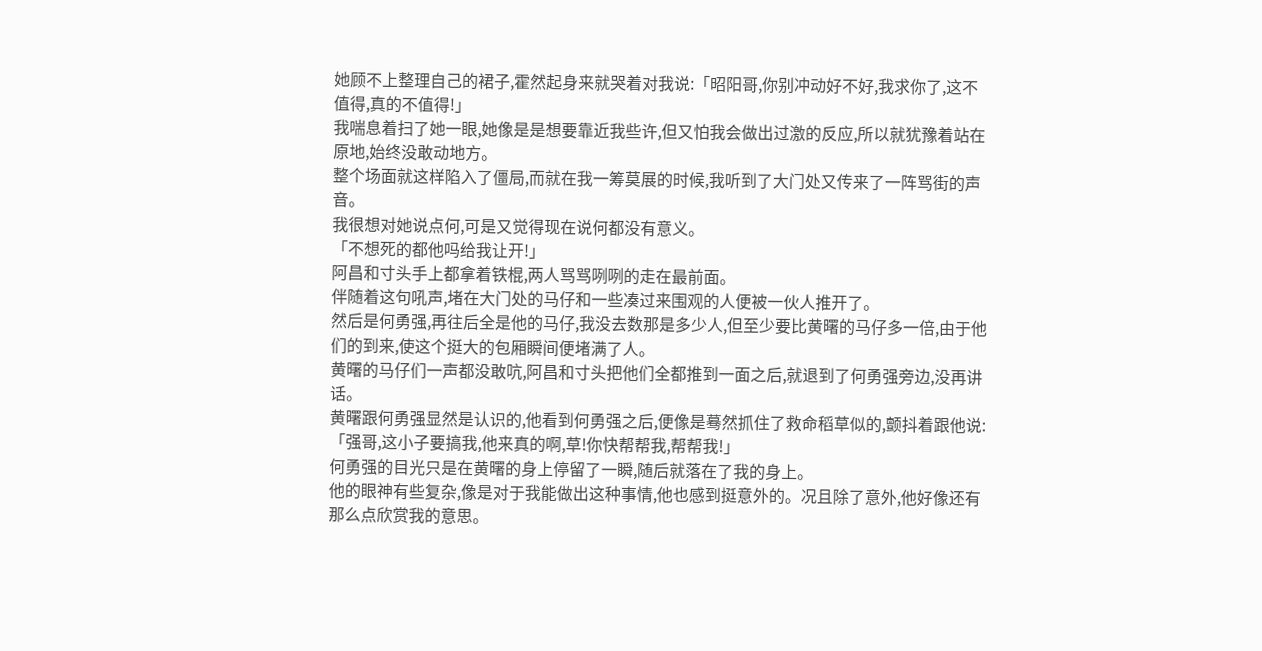她顾不上整理自己的裙子,霍然起身来就哭着对我说:「昭阳哥,你别冲动好不好,我求你了,这不值得,真的不值得!」
我喘息着扫了她一眼,她像是是想要靠近我些许,但又怕我会做出过激的反应,所以就犹豫着站在原地,始终没敢动地方。
整个场面就这样陷入了僵局,而就在我一筹莫展的时候,我听到了大门处又传来了一阵骂街的声音。
我很想对她说点何,可是又觉得现在说何都没有意义。
「不想死的都他吗给我让开!」
阿昌和寸头手上都拿着铁棍,两人骂骂咧咧的走在最前面。
伴随着这句吼声,堵在大门处的马仔和一些凑过来围观的人便被一伙人推开了。
然后是何勇强,再往后全是他的马仔,我没去数那是多少人,但至少要比黄曙的马仔多一倍,由于他们的到来,使这个挺大的包厢瞬间便堵满了人。
黄曙的马仔们一声都没敢吭,阿昌和寸头把他们全都推到一面之后,就退到了何勇强旁边,没再讲话。
黄曙跟何勇强显然是认识的,他看到何勇强之后,便像是蓦然抓住了救命稻草似的,颤抖着跟他说:「强哥,这小子要搞我,他来真的啊,草!你快帮帮我,帮帮我!」
何勇强的目光只是在黄曙的身上停留了一瞬,随后就落在了我的身上。
他的眼神有些复杂,像是对于我能做出这种事情,他也感到挺意外的。况且除了意外,他好像还有那么点欣赏我的意思。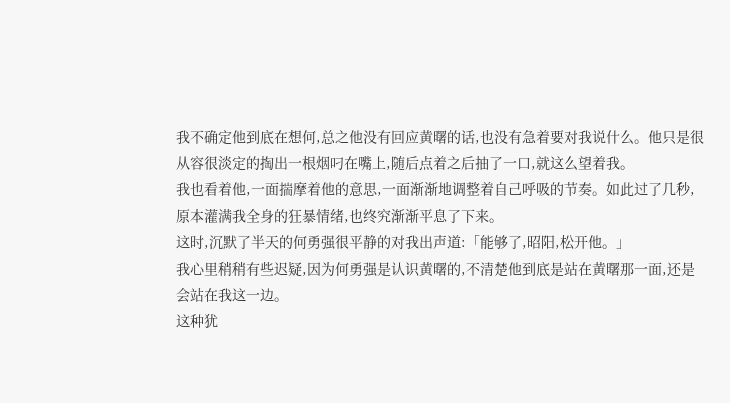我不确定他到底在想何,总之他没有回应黄曙的话,也没有急着要对我说什么。他只是很从容很淡定的掏出一根烟叼在嘴上,随后点着之后抽了一口,就这么望着我。
我也看着他,一面揣摩着他的意思,一面渐渐地调整着自己呼吸的节奏。如此过了几秒,原本灌满我全身的狂暴情绪,也终究渐渐平息了下来。
这时,沉默了半天的何勇强很平静的对我出声道:「能够了,昭阳,松开他。」
我心里稍稍有些迟疑,因为何勇强是认识黄曙的,不清楚他到底是站在黄曙那一面,还是会站在我这一边。
这种犹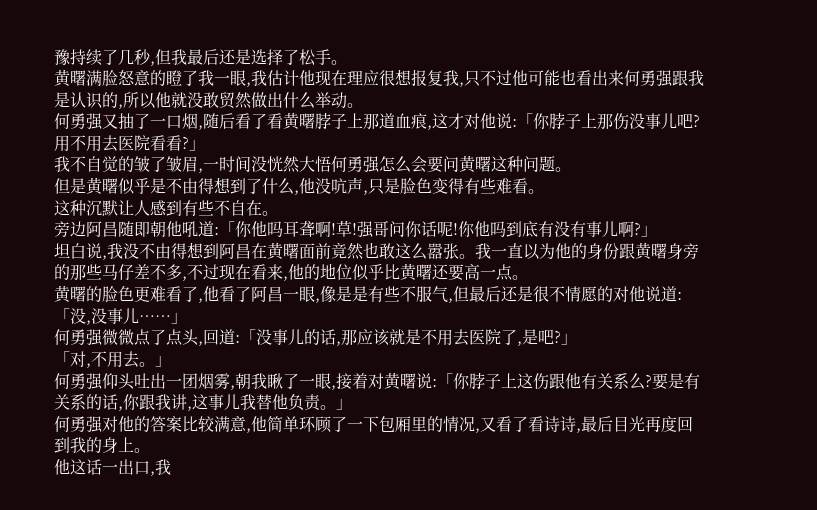豫持续了几秒,但我最后还是选择了松手。
黄曙满脸怒意的瞪了我一眼,我估计他现在理应很想报复我,只不过他可能也看出来何勇强跟我是认识的,所以他就没敢贸然做出什么举动。
何勇强又抽了一口烟,随后看了看黄曙脖子上那道血痕,这才对他说:「你脖子上那伤没事儿吧?用不用去医院看看?」
我不自觉的皱了皱眉,一时间没恍然大悟何勇强怎么会要问黄曙这种问题。
但是黄曙似乎是不由得想到了什么,他没吭声,只是脸色变得有些难看。
这种沉默让人感到有些不自在。
旁边阿昌随即朝他吼道:「你他吗耳聋啊!草!强哥问你话呢!你他吗到底有没有事儿啊?」
坦白说,我没不由得想到阿昌在黄曙面前竟然也敢这么嚣张。我一直以为他的身份跟黄曙身旁的那些马仔差不多,不过现在看来,他的地位似乎比黄曙还要高一点。
黄曙的脸色更难看了,他看了阿昌一眼,像是是有些不服气,但最后还是很不情愿的对他说道:「没,没事儿……」
何勇强微微点了点头,回道:「没事儿的话,那应该就是不用去医院了,是吧?」
「对,不用去。」
何勇强仰头吐出一团烟雾,朝我瞅了一眼,接着对黄曙说:「你脖子上这伤跟他有关系么?要是有关系的话,你跟我讲,这事儿我替他负责。」
何勇强对他的答案比较满意,他简单环顾了一下包厢里的情况,又看了看诗诗,最后目光再度回到我的身上。
他这话一出口,我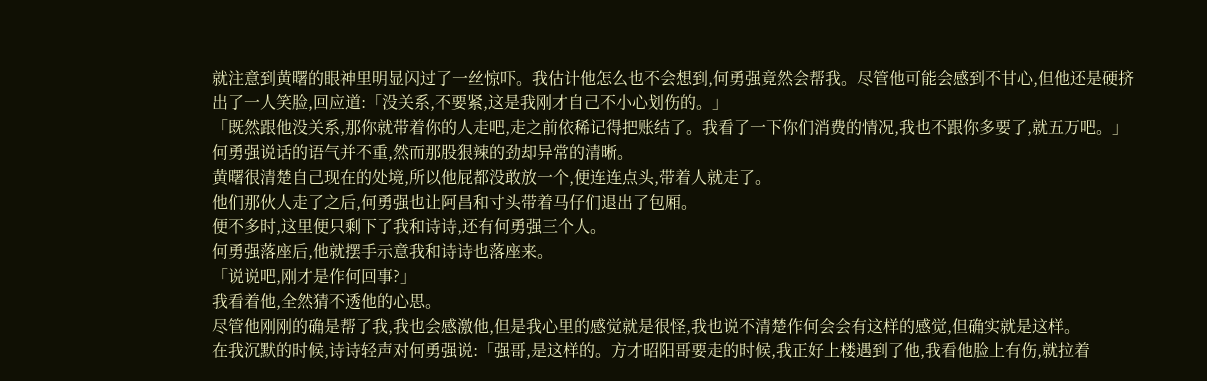就注意到黄曙的眼神里明显闪过了一丝惊吓。我估计他怎么也不会想到,何勇强竟然会帮我。尽管他可能会感到不甘心,但他还是硬挤出了一人笑脸,回应道:「没关系,不要紧,这是我刚才自己不小心划伤的。」
「既然跟他没关系,那你就带着你的人走吧,走之前依稀记得把账结了。我看了一下你们消费的情况,我也不跟你多要了,就五万吧。」
何勇强说话的语气并不重,然而那股狠辣的劲却异常的清晰。
黄曙很清楚自己现在的处境,所以他屁都没敢放一个,便连连点头,带着人就走了。
他们那伙人走了之后,何勇强也让阿昌和寸头带着马仔们退出了包厢。
便不多时,这里便只剩下了我和诗诗,还有何勇强三个人。
何勇强落座后,他就摆手示意我和诗诗也落座来。
「说说吧,刚才是作何回事?」
我看着他,全然猜不透他的心思。
尽管他刚刚的确是帮了我,我也会感激他,但是我心里的感觉就是很怪,我也说不清楚作何会会有这样的感觉,但确实就是这样。
在我沉默的时候,诗诗轻声对何勇强说:「强哥,是这样的。方才昭阳哥要走的时候,我正好上楼遇到了他,我看他脸上有伤,就拉着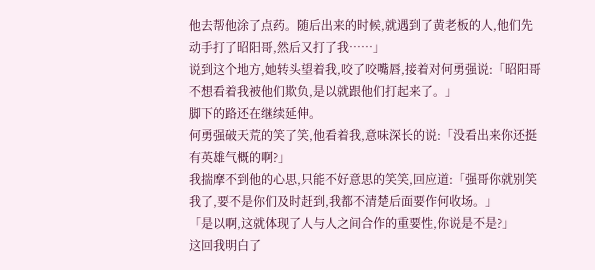他去帮他涂了点药。随后出来的时候,就遇到了黄老板的人,他们先动手打了昭阳哥,然后又打了我……」
说到这个地方,她转头望着我,咬了咬嘴唇,接着对何勇强说:「昭阳哥不想看着我被他们欺负,是以就跟他们打起来了。」
脚下的路还在继续延伸。
何勇强破天荒的笑了笑,他看着我,意味深长的说:「没看出来你还挺有英雄气概的啊?」
我揣摩不到他的心思,只能不好意思的笑笑,回应道:「强哥你就别笑我了,要不是你们及时赶到,我都不清楚后面要作何收场。」
「是以啊,这就体现了人与人之间合作的重要性,你说是不是?」
这回我明白了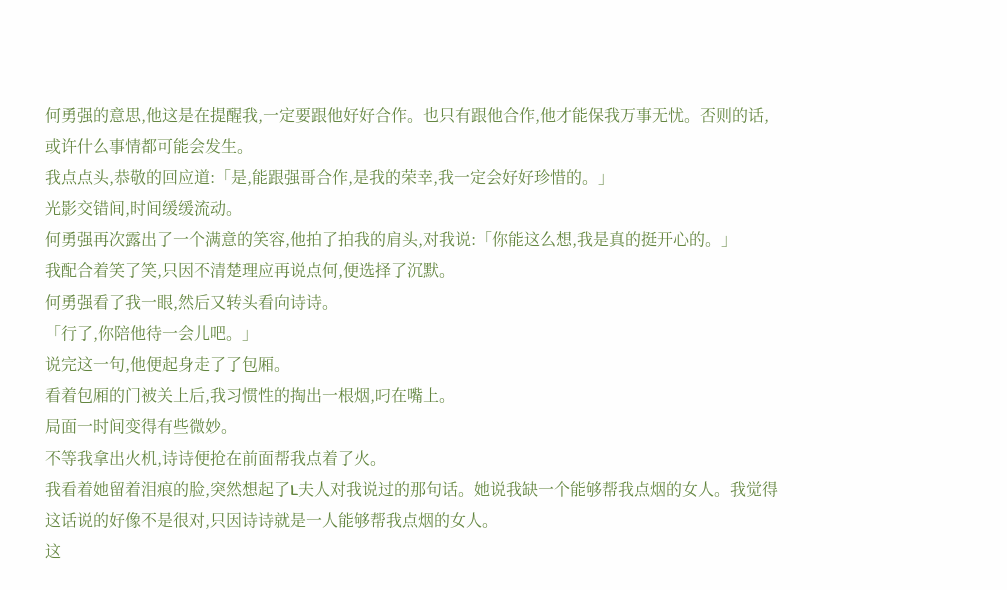何勇强的意思,他这是在提醒我,一定要跟他好好合作。也只有跟他合作,他才能保我万事无忧。否则的话,或许什么事情都可能会发生。
我点点头,恭敬的回应道:「是,能跟强哥合作,是我的荣幸,我一定会好好珍惜的。」
光影交错间,时间缓缓流动。
何勇强再次露出了一个满意的笑容,他拍了拍我的肩头,对我说:「你能这么想,我是真的挺开心的。」
我配合着笑了笑,只因不清楚理应再说点何,便选择了沉默。
何勇强看了我一眼,然后又转头看向诗诗。
「行了,你陪他待一会儿吧。」
说完这一句,他便起身走了了包厢。
看着包厢的门被关上后,我习惯性的掏出一根烟,叼在嘴上。
局面一时间变得有些微妙。
不等我拿出火机,诗诗便抢在前面帮我点着了火。
我看着她留着泪痕的脸,突然想起了L夫人对我说过的那句话。她说我缺一个能够帮我点烟的女人。我觉得这话说的好像不是很对,只因诗诗就是一人能够帮我点烟的女人。
这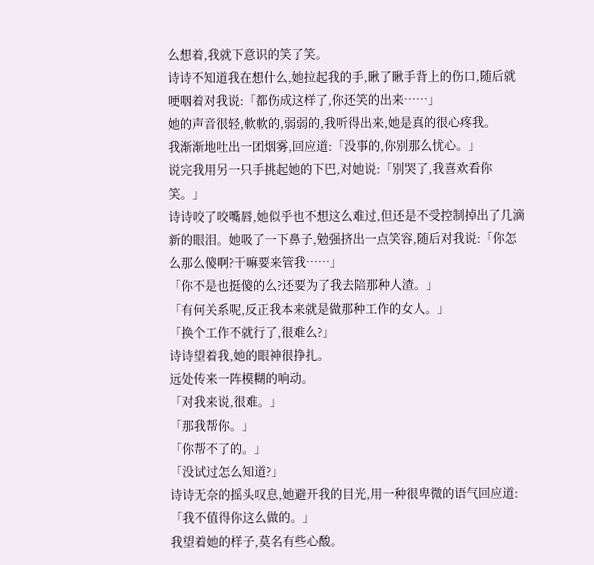么想着,我就下意识的笑了笑。
诗诗不知道我在想什么,她拉起我的手,瞅了瞅手背上的伤口,随后就哽咽着对我说:「都伤成这样了,你还笑的出来……」
她的声音很轻,軟軟的,弱弱的,我听得出来,她是真的很心疼我。
我渐渐地吐出一团烟雾,回应道:「没事的,你别那么忧心。」
说完我用另一只手挑起她的下巴,对她说:「别哭了,我喜欢看你笑。」
诗诗咬了咬嘴唇,她似乎也不想这么难过,但还是不受控制掉出了几滴新的眼泪。她吸了一下鼻子,勉强挤出一点笑容,随后对我说:「你怎么那么傻啊?干嘛要来管我……」
「你不是也挺傻的么?还要为了我去陪那种人渣。」
「有何关系呢,反正我本来就是做那种工作的女人。」
「换个工作不就行了,很难么?」
诗诗望着我,她的眼神很挣扎。
远处传来一阵模糊的响动。
「对我来说,很难。」
「那我帮你。」
「你帮不了的。」
「没试过怎么知道?」
诗诗无奈的摇头叹息,她避开我的目光,用一种很卑微的语气回应道:「我不值得你这么做的。」
我望着她的样子,莫名有些心酸。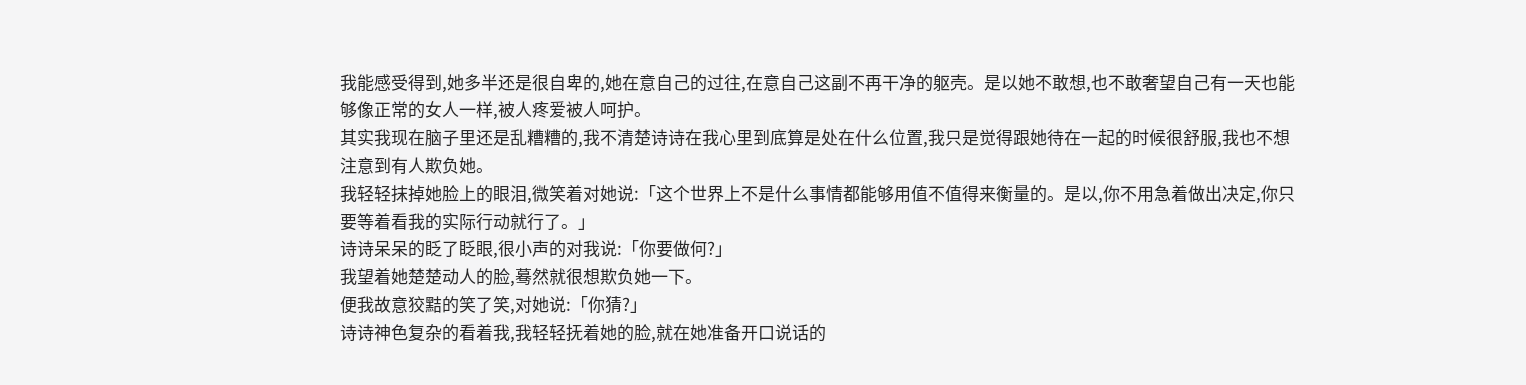我能感受得到,她多半还是很自卑的,她在意自己的过往,在意自己这副不再干净的躯壳。是以她不敢想,也不敢奢望自己有一天也能够像正常的女人一样,被人疼爱被人呵护。
其实我现在脑子里还是乱糟糟的,我不清楚诗诗在我心里到底算是处在什么位置,我只是觉得跟她待在一起的时候很舒服,我也不想注意到有人欺负她。
我轻轻抹掉她脸上的眼泪,微笑着对她说:「这个世界上不是什么事情都能够用值不值得来衡量的。是以,你不用急着做出决定,你只要等着看我的实际行动就行了。」
诗诗呆呆的眨了眨眼,很小声的对我说:「你要做何?」
我望着她楚楚动人的脸,蓦然就很想欺负她一下。
便我故意狡黠的笑了笑,对她说:「你猜?」
诗诗神色复杂的看着我,我轻轻抚着她的脸,就在她准备开口说话的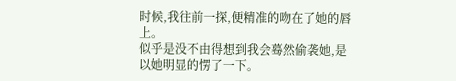时候,我往前一探,便精准的吻在了她的唇上。
似乎是没不由得想到我会蓦然偷袭她,是以她明显的愣了一下。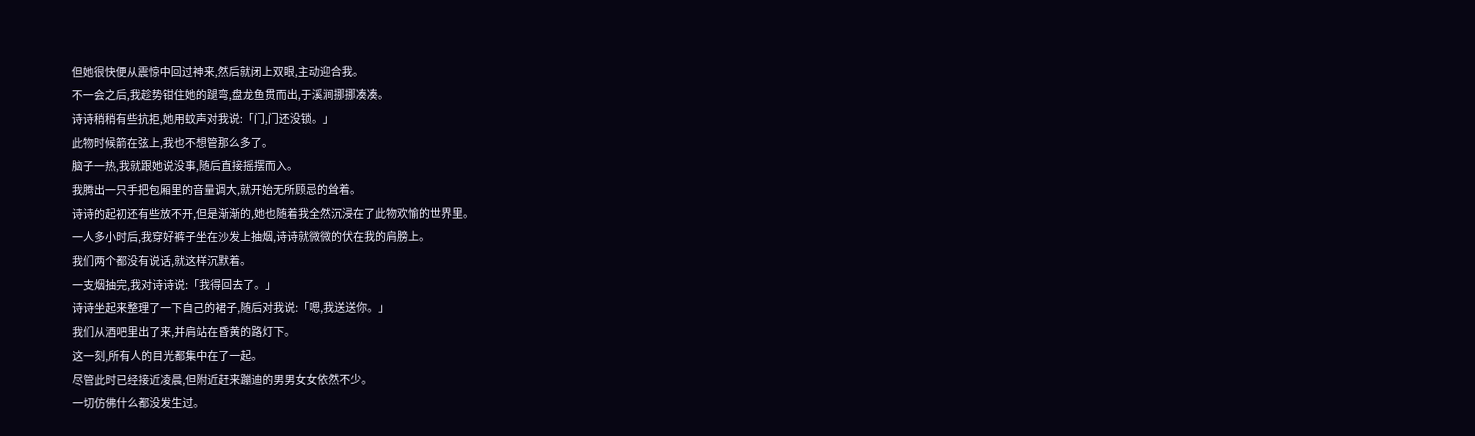但她很快便从震惊中回过神来,然后就闭上双眼,主动迎合我。
不一会之后,我趁势钳住她的蹆弯,盘龙鱼贯而出,于溪涧挪挪凑凑。
诗诗稍稍有些抗拒,她用蚊声对我说:「门,门还没锁。」
此物时候箭在弦上,我也不想管那么多了。
脑子一热,我就跟她说没事,随后直接摇摆而入。
我腾出一只手把包厢里的音量调大,就开始无所顾忌的耸着。
诗诗的起初还有些放不开,但是渐渐的,她也随着我全然沉浸在了此物欢愉的世界里。
一人多小时后,我穿好裤子坐在沙发上抽烟,诗诗就微微的伏在我的肩膀上。
我们两个都没有说话,就这样沉默着。
一支烟抽完,我对诗诗说:「我得回去了。」
诗诗坐起来整理了一下自己的裙子,随后对我说:「嗯,我送送你。」
我们从酒吧里出了来,并肩站在昏黄的路灯下。
这一刻,所有人的目光都集中在了一起。
尽管此时已经接近凌晨,但附近赶来蹦迪的男男女女依然不少。
一切仿佛什么都没发生过。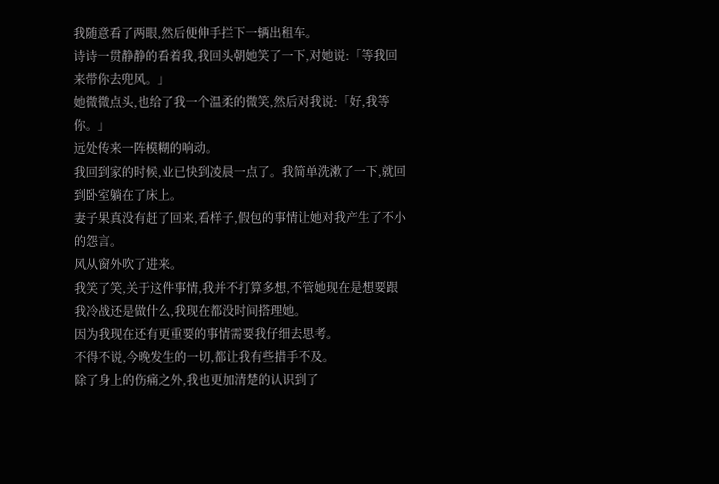我随意看了两眼,然后便伸手拦下一辆出租车。
诗诗一贯静静的看着我,我回头朝她笑了一下,对她说:「等我回来带你去兜风。」
她微微点头,也给了我一个温柔的微笑,然后对我说:「好,我等你。」
远处传来一阵模糊的响动。
我回到家的时候,业已快到凌晨一点了。我简单洗漱了一下,就回到卧室躺在了床上。
妻子果真没有赶了回来,看样子,假包的事情让她对我产生了不小的怨言。
风从窗外吹了进来。
我笑了笑,关于这件事情,我并不打算多想,不管她现在是想要跟我冷战还是做什么,我现在都没时间搭理她。
因为我现在还有更重要的事情需要我仔细去思考。
不得不说,今晚发生的一切,都让我有些措手不及。
除了身上的伤痛之外,我也更加清楚的认识到了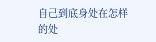自己到底身处在怎样的处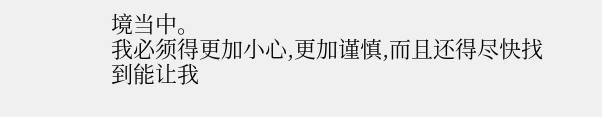境当中。
我必须得更加小心,更加谨慎,而且还得尽快找到能让我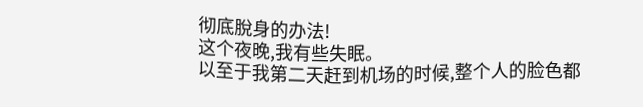彻底脫身的办法!
这个夜晚,我有些失眠。
以至于我第二天赶到机场的时候,整个人的脸色都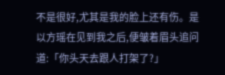不是很好,尤其是我的脸上还有伤。是以方瑶在见到我之后,便皱着眉头追问道:「你头天去跟人打架了?」